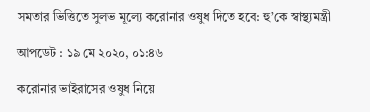সমতার ভিত্তিতে সুলভ মূল্যে করোনার ওষুধ দিতে হবে: হু’কে স্বাস্থ্যমন্ত্রী

আপডেট : ১৯ মে ২০২০, ০১:৪৬

করোনার ভাইরাসের ওষুধ নিয়ে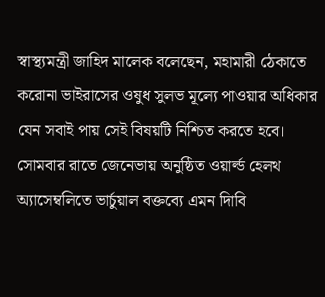স্বাস্থ্যমন্ত্রী জাহিদ মালেক বলেছেন, মহামারী ঠেকাতে করোনা ভাইরাসের ওষুধ সুলভ মূল্যে পাওয়ার অধিকার যেন সবাই পায় সেই বিষয়টি নিশ্চিত করতে হবে। সোমবার রাতে জেনেভায় অনুষ্ঠিত ওয়ার্ল্ড হেলথ অ্যাসেম্বলিতে ভার্চুয়াল বক্তব্যে এমন দিাবি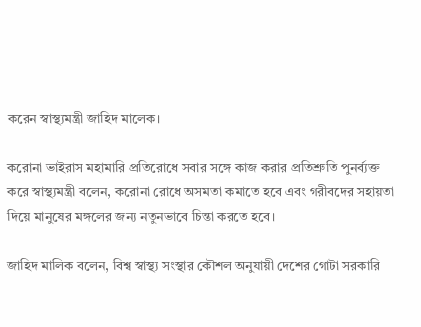করেন স্বাস্থ্যমন্ত্রী জাহিদ মালেক।

করোনা ভাইরাস মহামারি প্রতিরোধে সবার সঙ্গে কাজ করার প্রতিশ্রুতি পুনর্ব্যক্ত করে স্বাস্থ্যমন্ত্রী বলেন, করোনা রোধে অসমতা কমাতে হবে এবং গরীবদের সহায়তা দিয়ে মানুষের মঙ্গলের জন্য নতুনভাবে চিন্তা করতে হবে।

জাহিদ মালিক বলেন, বিশ্ব স্বাস্থ্য সংস্থার কৌশল অনুযায়ী দেশের গোটা সরকারি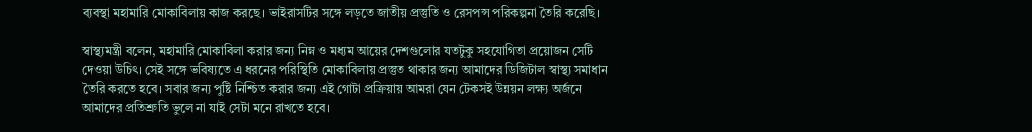ব্যবস্থা মহামারি মোকাবিলায় কাজ করছে। ভাইরাসটির সঙ্গে লড়তে জাতীয় প্রস্তুতি ও রেসপন্স পরিকল্পনা তৈরি করেছি।

স্বাস্থ্যমন্ত্রী বলেন, মহামারি মোকাবিলা করার জন্য নিম্ন ও মধ্যম আয়ের দেশগুলোর যতটুকু সহযোগিতা প্রয়োজন সেটি দেওয়া উচিৎ। সেই সঙ্গে ভবিষ্যতে এ ধরনের পরিস্থিতি মোকাবিলায় প্রস্তুত থাকার জন্য আমাদের ডিজিটাল স্বাস্থ্য সমাধান তৈরি করতে হবে। সবার জন্য পুষ্টি নিশ্চিত করার জন্য এই গোটা প্রক্রিয়ায় আমরা যেন টেকসই উন্নয়ন লক্ষ্য অর্জনে আমাদের প্রতিশ্রুতি ভুলে না যাই সেটা মনে রাখতে হবে।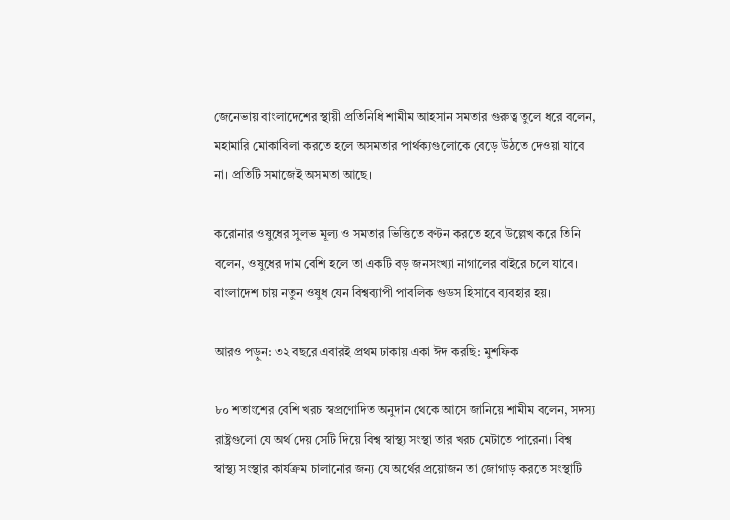জেনেভায় বাংলাদেশের স্থায়ী প্রতিনিধি শামীম আহসান সমতার গুরুত্ব তুলে ধরে বলেন, মহামারি মোকাবিলা করতে হলে অসমতার পার্থক্যগুলোকে বেড়ে উঠতে দেওয়া যাবে না। প্রতিটি সমাজেই অসমতা আছে।

করোনার ওষুধের সুলভ মূল্য ও সমতার ভিত্তিতে বণ্টন করতে হবে উল্লেখ করে তিনি বলেন, ওষুধের দাম বেশি হলে তা একটি বড় জনসংখ্যা নাগালের বাইরে চলে যাবে। বাংলাদেশ চায় নতুন ওষুধ যেন বিশ্বব্যাপী পাবলিক গুডস হিসাবে ব্যবহার হয়।

আরও পড়ুন: ৩২ বছরে এবারই প্রথম ঢাকায় একা ঈদ করছি: মুশফিক

৮০ শতাংশের বেশি খরচ স্বপ্রণোদিত অনুদান থেকে আসে জানিয়ে শামীম বলেন, সদস্য রাষ্ট্রগুলো যে অর্থ দেয় সেটি দিয়ে বিশ্ব স্বাস্থ্য সংস্থা তার খরচ মেটাতে পারেনা। বিশ্ব স্বাস্থ্য সংস্থার কার্যক্রম চালানোর জন্য যে অর্থের প্রয়োজন তা জোগাড় করতে সংস্থাটি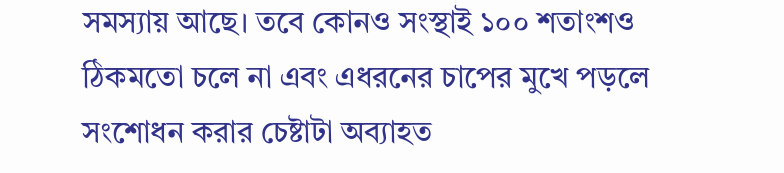সমস্যায় আছে। তবে কোনও সংস্থাই ১০০ শতাংশও ঠিকমতো চলে না এবং এধরনের চাপের মুখে পড়লে সংশোধন করার চেষ্টাটা অব্যাহত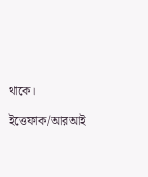থাকে।

ইত্তেফাক/আরআই